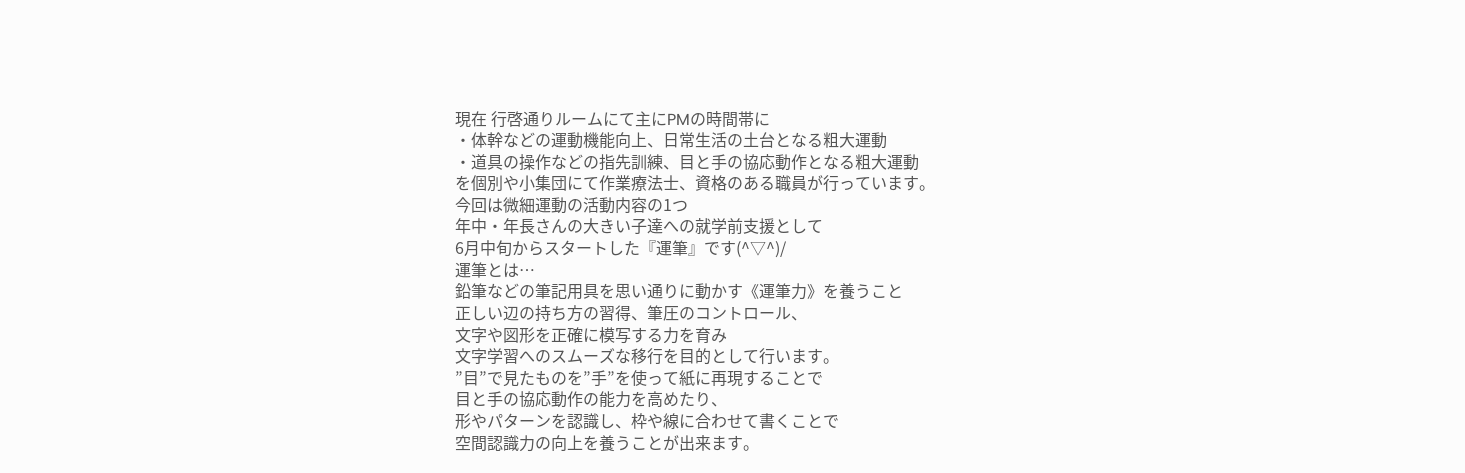現在 行啓通りルームにて主にPMの時間帯に
・体幹などの運動機能向上、日常生活の土台となる粗大運動
・道具の操作などの指先訓練、目と手の協応動作となる粗大運動
を個別や小集団にて作業療法士、資格のある職員が行っています。
今回は微細運動の活動内容の1つ
年中・年長さんの大きい子達への就学前支援として
6月中旬からスタートした『運筆』です(^▽^)/
運筆とは…
鉛筆などの筆記用具を思い通りに動かす《運筆力》を養うこと
正しい辺の持ち方の習得、筆圧のコントロール、
文字や図形を正確に模写する力を育み
文字学習へのスムーズな移行を目的として行います。
”目”で見たものを”手”を使って紙に再現することで
目と手の協応動作の能力を高めたり、
形やパターンを認識し、枠や線に合わせて書くことで
空間認識力の向上を養うことが出来ます。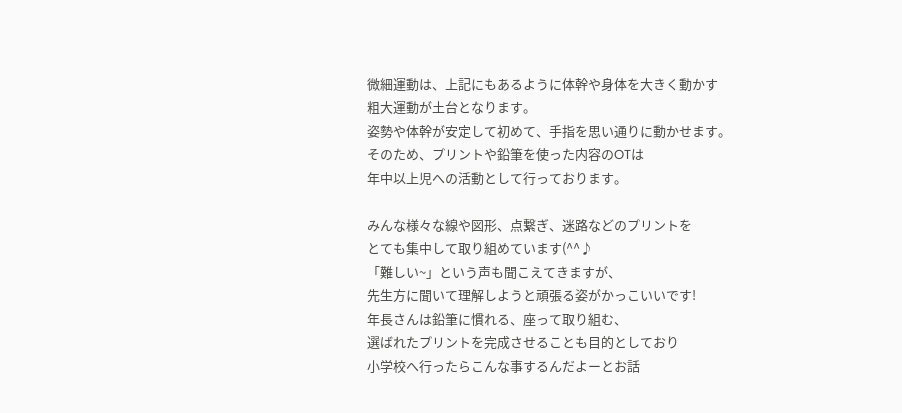微細運動は、上記にもあるように体幹や身体を大きく動かす
粗大運動が土台となります。
姿勢や体幹が安定して初めて、手指を思い通りに動かせます。
そのため、プリントや鉛筆を使った内容のOTは
年中以上児への活動として行っております。

みんな様々な線や図形、点繋ぎ、迷路などのプリントを
とても集中して取り組めています(^^♪
「難しい~」という声も聞こえてきますが、
先生方に聞いて理解しようと頑張る姿がかっこいいです!
年長さんは鉛筆に慣れる、座って取り組む、
選ばれたプリントを完成させることも目的としており
小学校へ行ったらこんな事するんだよーとお話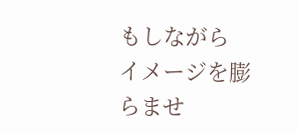もしながら
イメージを膨らませ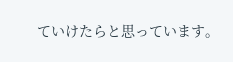ていけたらと思っています。